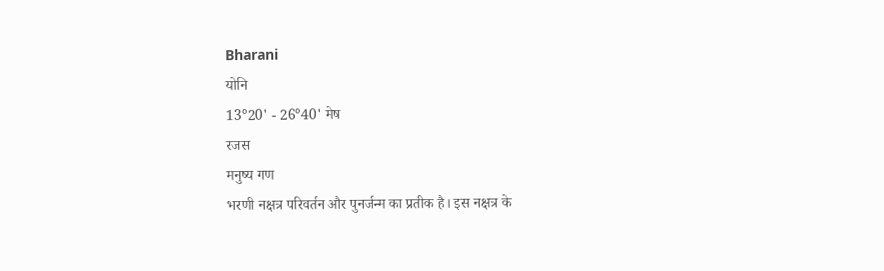Bharani
योनि
13°20' - 26°40' मेष
रजस
मनुष्य गण
भरणी नक्षत्र परिवर्तन और पुनर्जन्म का प्रतीक है। इस नक्षत्र के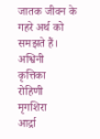जातक जीवन के गहरे अर्थ को समझते हैं।
अश्विनी
कृत्तिका
रोहिणी
मृगशिरा
आर्द्रा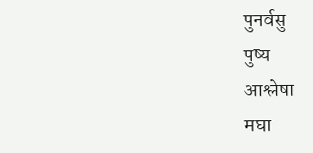पुनर्वसु
पुष्य
आश्लेषा
मघा